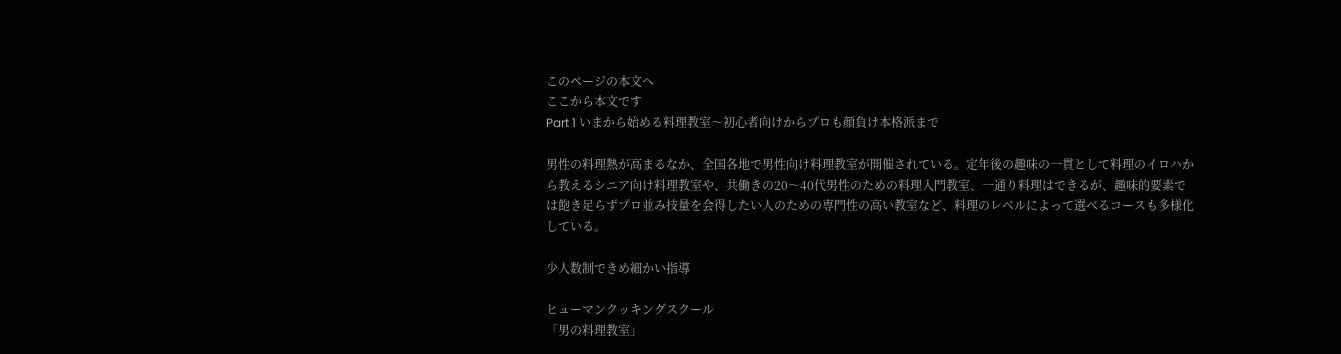このページの本文へ
ここから本文です
Part 1 いまから始める料理教室〜初心者向けからプロも顔負け本格派まで

男性の料理熱が高まるなか、全国各地で男性向け料理教室が開催されている。定年後の趣味の一貫として料理のイロハから教えるシニア向け料理教室や、共働きの20〜40代男性のための料理入門教室、一通り料理はできるが、趣味的要素では飽き足らずプロ並み技量を会得したい人のための専門性の高い教室など、料理のレベルによって選べるコースも多様化している。

少人数制できめ細かい指導

ヒューマンクッキングスクール
「男の料理教室」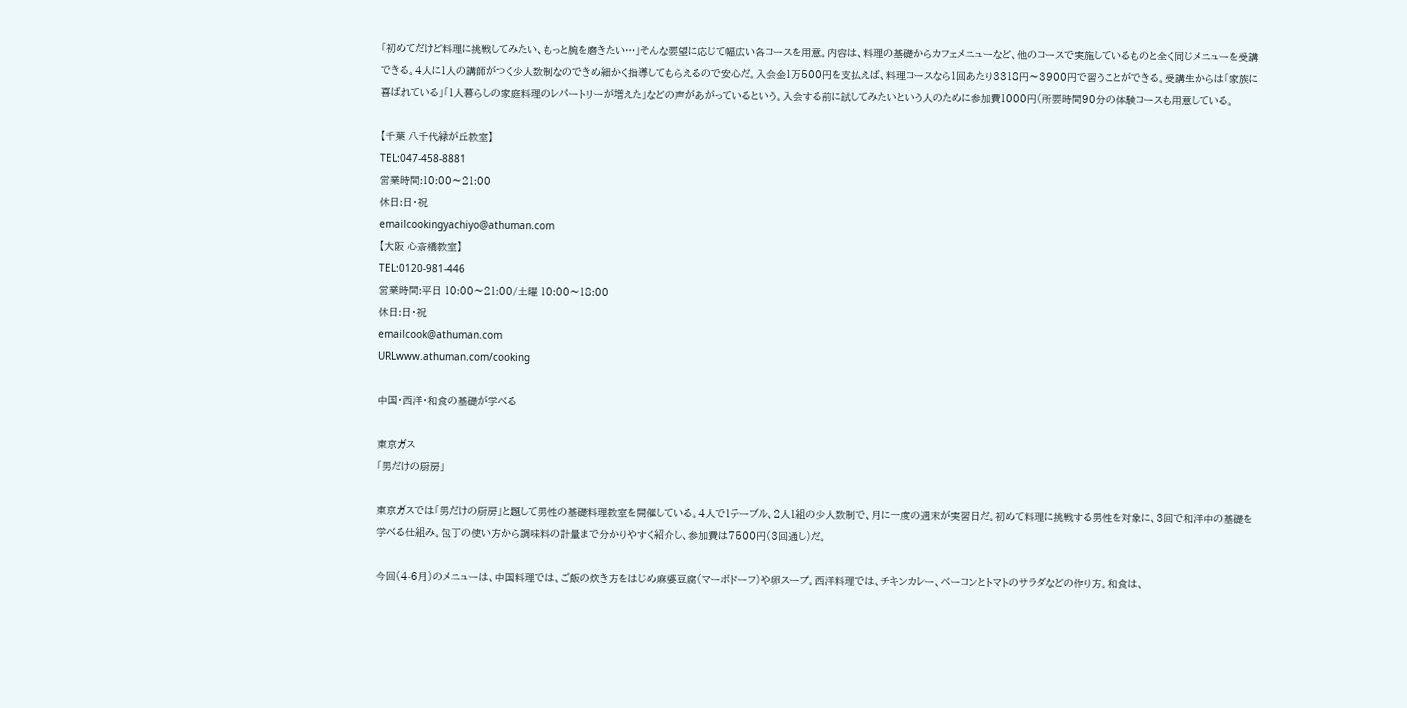「初めてだけど料理に挑戦してみたい、もっと腕を磨きたい…」そんな要望に応じて幅広い各コースを用意。内容は、料理の基礎からカフェメニューなど、他のコースで実施しているものと全く同じメニューを受講できる。4人に1人の講師がつく少人数制なのできめ細かく指導してもらえるので安心だ。入会金1万500円を支払えば、料理コースなら1回あたり3318円〜3900円で習うことができる。受講生からは「家族に喜ばれている」「1人暮らしの家庭料理のレパートリーが増えた」などの声があがっているという。入会する前に試してみたいという人のために参加費1000円(所要時間90分の体験コースも用意している。

【千葉 八千代緑が丘教室】
TEL:047-458-8881
営業時間:10:00〜21:00
休日:日・祝
emailcookingyachiyo@athuman.com
【大阪 心斎橋教室】
TEL:0120-981-446
営業時間:平日 10:00〜21:00/土曜 10:00〜18:00
休日:日・祝
emailcook@athuman.com
URLwww.athuman.com/cooking

中国・西洋・和食の基礎が学べる

東京ガス
「男だけの厨房」

東京ガスでは「男だけの厨房」と題して男性の基礎料理教室を開催している。4人で1テーブル、2人1組の少人数制で、月に一度の週末が実習日だ。初めて料理に挑戦する男性を対象に、3回で和洋中の基礎を学べる仕組み。包丁の使い方から調味料の計量まで分かりやすく紹介し、参加費は7500円(3回通し)だ。

今回(4-6月)のメニューは、中国料理では、ご飯の炊き方をはじめ麻婆豆腐(マーボドーフ)や卵スープ。西洋料理では、チキンカレー、ベーコンとトマトのサラダなどの作り方。和食は、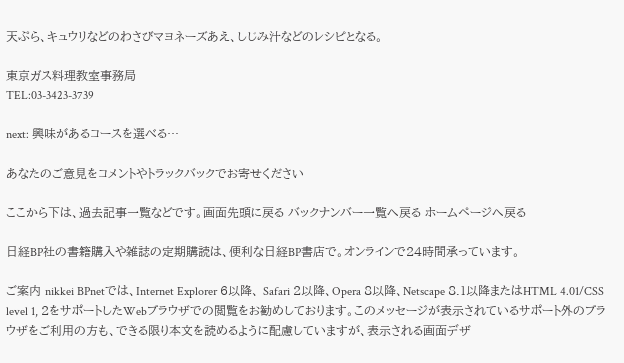天ぷら、キュウリなどのわさびマヨネーズあえ、しじみ汁などのレシピとなる。

東京ガス料理教室事務局
TEL:03-3423-3739

next: 興味があるコースを選べる…

あなたのご意見をコメントやトラックバックでお寄せください

ここから下は、過去記事一覧などです。画面先頭に戻る バックナンバー一覧へ戻る ホームページへ戻る

日経BP社の書籍購入や雑誌の定期購読は、便利な日経BP書店で。オンラインで24時間承っています。

ご案内 nikkei BPnetでは、Internet Explorer 6以降、 Safari 2以降、Opera 8以降、Netscape 8.1以降またはHTML 4.01/CSS level 1, 2をサポートしたWebブラウザでの閲覧をお勧めしております。このメッセージが表示されているサポート外のブラウザをご利用の方も、できる限り本文を読めるように配慮していますが、表示される画面デザ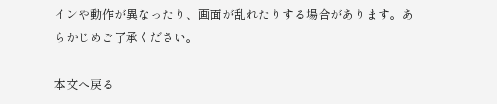インや動作が異なったり、画面が乱れたりする場合があります。あらかじめご了承ください。

本文へ戻る